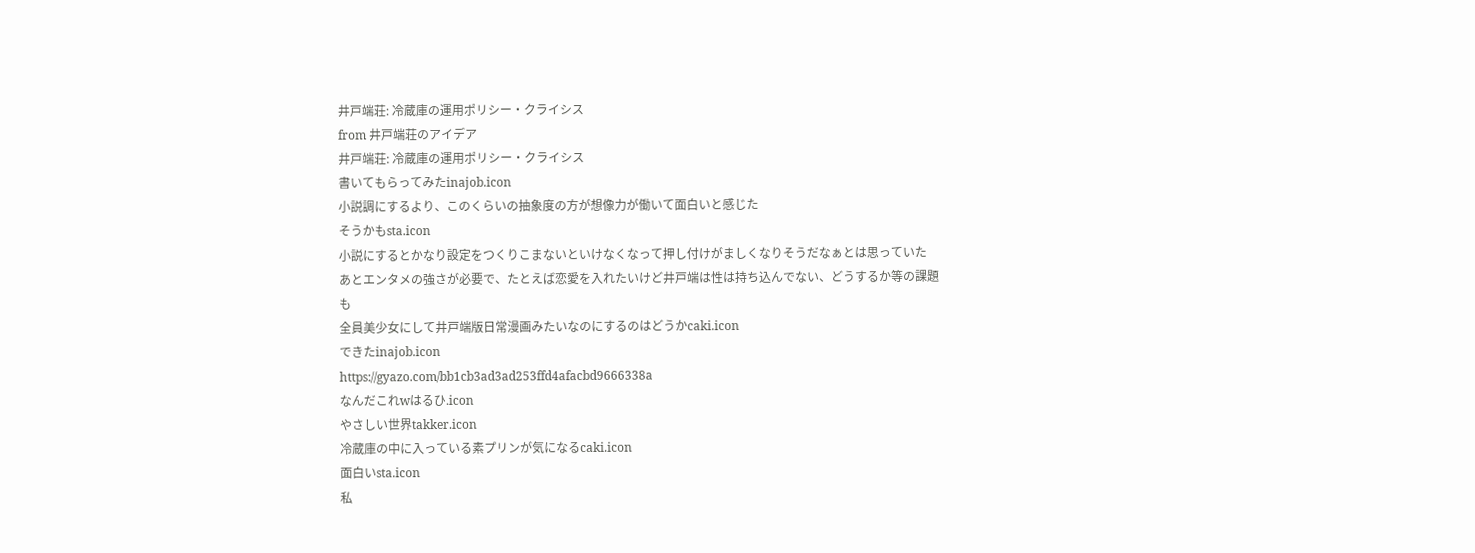井戸端荘: 冷蔵庫の運用ポリシー・クライシス
from 井戸端荘のアイデア
井戸端荘: 冷蔵庫の運用ポリシー・クライシス
書いてもらってみたinajob.icon
小説調にするより、このくらいの抽象度の方が想像力が働いて面白いと感じた
そうかもsta.icon
小説にするとかなり設定をつくりこまないといけなくなって押し付けがましくなりそうだなぁとは思っていた
あとエンタメの強さが必要で、たとえば恋愛を入れたいけど井戸端は性は持ち込んでない、どうするか等の課題も
全員美少女にして井戸端版日常漫画みたいなのにするのはどうかcaki.icon
できたinajob.icon
https://gyazo.com/bb1cb3ad3ad253ffd4afacbd9666338a
なんだこれwはるひ.icon
やさしい世界takker.icon
冷蔵庫の中に入っている素プリンが気になるcaki.icon
面白いsta.icon
私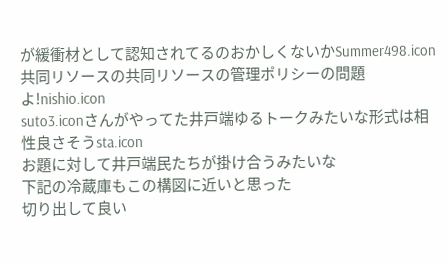が緩衝材として認知されてるのおかしくないかSummer498.icon
共同リソースの共同リソースの管理ポリシーの問題よ!nishio.icon
suto3.iconさんがやってた井戸端ゆるトークみたいな形式は相性良さそうsta.icon
お題に対して井戸端民たちが掛け合うみたいな
下記の冷蔵庫もこの構図に近いと思った
切り出して良い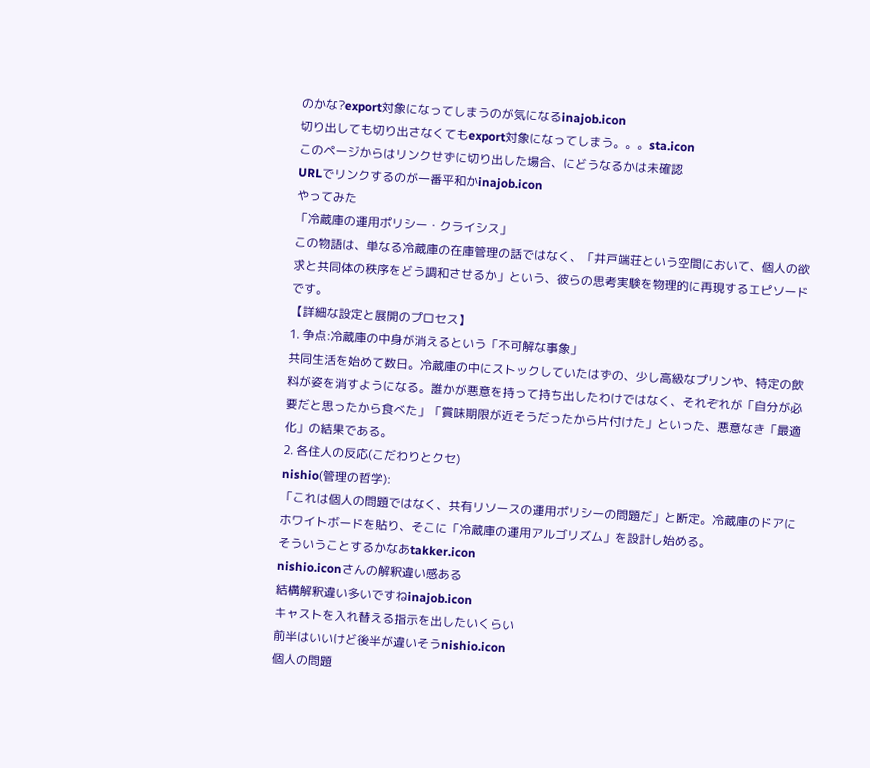のかな?export対象になってしまうのが気になるinajob.icon
切り出しても切り出さなくてもexport対象になってしまう。。。sta.icon
このページからはリンクせずに切り出した場合、にどうなるかは未確認
URLでリンクするのが一番平和かinajob.icon
やってみた
「冷蔵庫の運用ポリシー・クライシス」
この物語は、単なる冷蔵庫の在庫管理の話ではなく、「井戸端荘という空間において、個人の欲求と共同体の秩序をどう調和させるか」という、彼らの思考実験を物理的に再現するエピソードです。
【詳細な設定と展開のプロセス】
1. 争点:冷蔵庫の中身が消えるという「不可解な事象」
共同生活を始めて数日。冷蔵庫の中にストックしていたはずの、少し高級なプリンや、特定の飲料が姿を消すようになる。誰かが悪意を持って持ち出したわけではなく、それぞれが「自分が必要だと思ったから食べた」「賞味期限が近そうだったから片付けた」といった、悪意なき「最適化」の結果である。
2. 各住人の反応(こだわりとクセ)
nishio(管理の哲学):
「これは個人の問題ではなく、共有リソースの運用ポリシーの問題だ」と断定。冷蔵庫のドアにホワイトボードを貼り、そこに「冷蔵庫の運用アルゴリズム」を設計し始める。
そういうことするかなあtakker.icon
nishio.iconさんの解釈違い感ある
結構解釈違い多いですねinajob.icon
キャストを入れ替える指示を出したいくらい
前半はいいけど後半が違いそうnishio.icon
個人の問題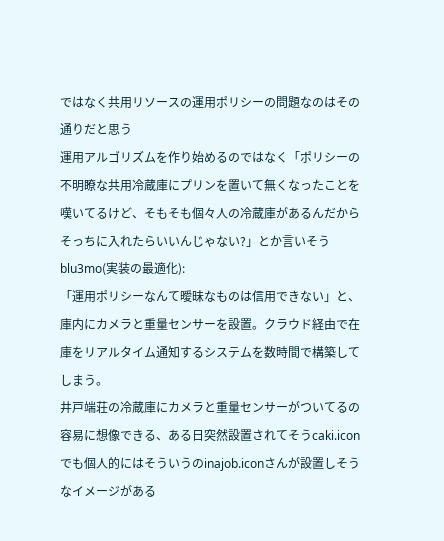ではなく共用リソースの運用ポリシーの問題なのはその通りだと思う
運用アルゴリズムを作り始めるのではなく「ポリシーの不明瞭な共用冷蔵庫にプリンを置いて無くなったことを嘆いてるけど、そもそも個々人の冷蔵庫があるんだからそっちに入れたらいいんじゃない?」とか言いそう
blu3mo(実装の最適化):
「運用ポリシーなんて曖昧なものは信用できない」と、庫内にカメラと重量センサーを設置。クラウド経由で在庫をリアルタイム通知するシステムを数時間で構築してしまう。
井戸端荘の冷蔵庫にカメラと重量センサーがついてるの容易に想像できる、ある日突然設置されてそうcaki.icon
でも個人的にはそういうのinajob.iconさんが設置しそうなイメージがある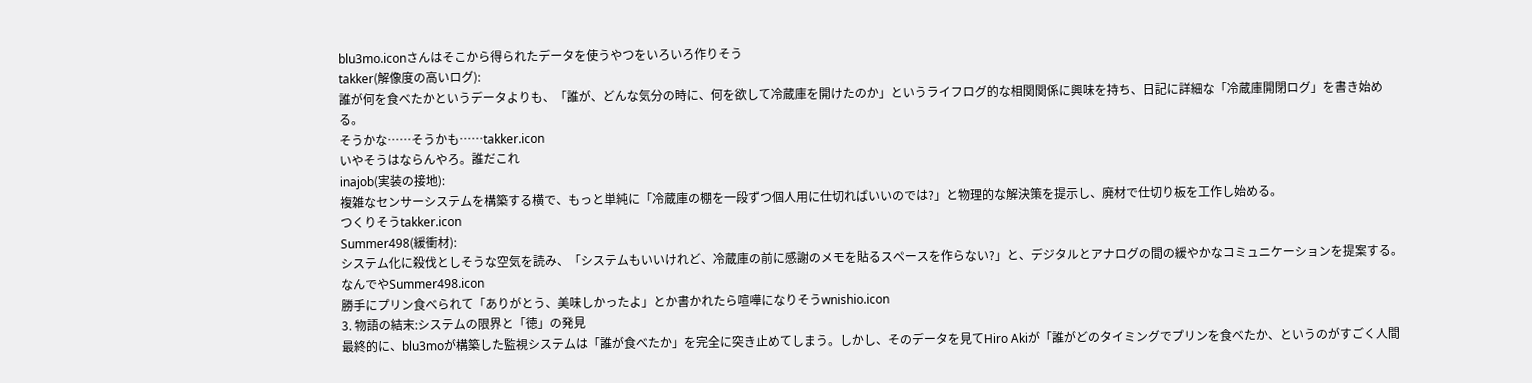blu3mo.iconさんはそこから得られたデータを使うやつをいろいろ作りそう
takker(解像度の高いログ):
誰が何を食べたかというデータよりも、「誰が、どんな気分の時に、何を欲して冷蔵庫を開けたのか」というライフログ的な相関関係に興味を持ち、日記に詳細な「冷蔵庫開閉ログ」を書き始める。
そうかな……そうかも……takker.icon
いやそうはならんやろ。誰だこれ
inajob(実装の接地):
複雑なセンサーシステムを構築する横で、もっと単純に「冷蔵庫の棚を一段ずつ個人用に仕切ればいいのでは?」と物理的な解決策を提示し、廃材で仕切り板を工作し始める。
つくりそうtakker.icon
Summer498(緩衝材):
システム化に殺伐としそうな空気を読み、「システムもいいけれど、冷蔵庫の前に感謝のメモを貼るスペースを作らない?」と、デジタルとアナログの間の緩やかなコミュニケーションを提案する。
なんでやSummer498.icon
勝手にプリン食べられて「ありがとう、美味しかったよ」とか書かれたら喧嘩になりそうwnishio.icon
3. 物語の結末:システムの限界と「徳」の発見
最終的に、blu3moが構築した監視システムは「誰が食べたか」を完全に突き止めてしまう。しかし、そのデータを見てHiro Akiが「誰がどのタイミングでプリンを食べたか、というのがすごく人間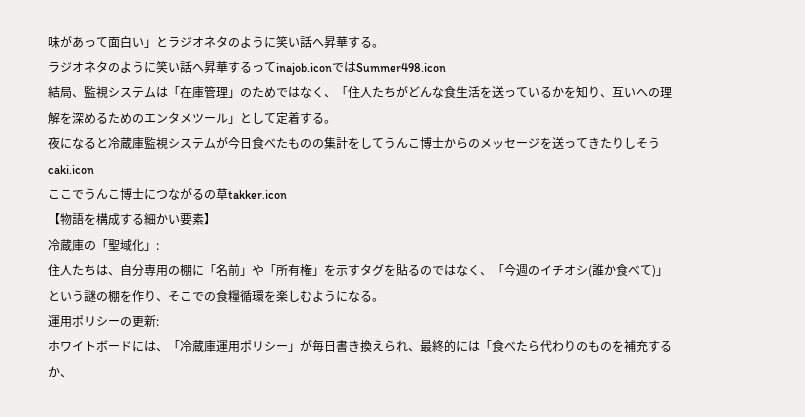味があって面白い」とラジオネタのように笑い話へ昇華する。
ラジオネタのように笑い話へ昇華するってinajob.iconではSummer498.icon
結局、監視システムは「在庫管理」のためではなく、「住人たちがどんな食生活を送っているかを知り、互いへの理解を深めるためのエンタメツール」として定着する。
夜になると冷蔵庫監視システムが今日食べたものの集計をしてうんこ博士からのメッセージを送ってきたりしそうcaki.icon
ここでうんこ博士につながるの草takker.icon
【物語を構成する細かい要素】
冷蔵庫の「聖域化」:
住人たちは、自分専用の棚に「名前」や「所有権」を示すタグを貼るのではなく、「今週のイチオシ(誰か食べて)」という謎の棚を作り、そこでの食糧循環を楽しむようになる。
運用ポリシーの更新:
ホワイトボードには、「冷蔵庫運用ポリシー」が毎日書き換えられ、最終的には「食べたら代わりのものを補充するか、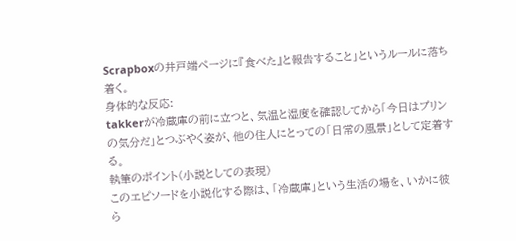Scrapboxの井戸端ページに『食べた』と報告すること」というルールに落ち着く。
身体的な反応:
takkerが冷蔵庫の前に立つと、気温と湿度を確認してから「今日はプリンの気分だ」とつぶやく姿が、他の住人にとっての「日常の風景」として定着する。
執筆のポイント(小説としての表現)
このエピソードを小説化する際は、「冷蔵庫」という生活の場を、いかに彼ら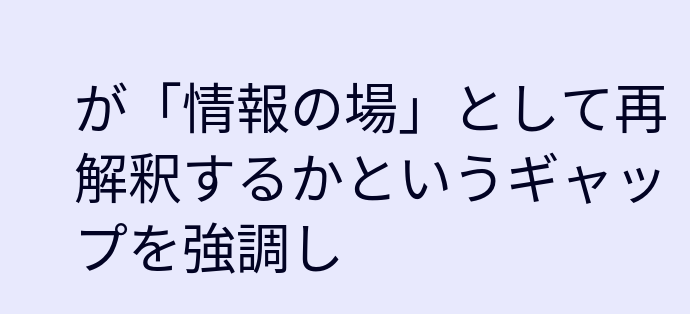が「情報の場」として再解釈するかというギャップを強調し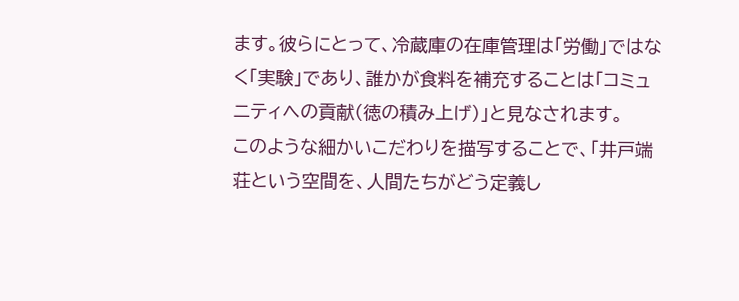ます。彼らにとって、冷蔵庫の在庫管理は「労働」ではなく「実験」であり、誰かが食料を補充することは「コミュニティへの貢献(徳の積み上げ)」と見なされます。
このような細かいこだわりを描写することで、「井戸端荘という空間を、人間たちがどう定義し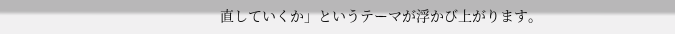直していくか」というテーマが浮かび上がります。